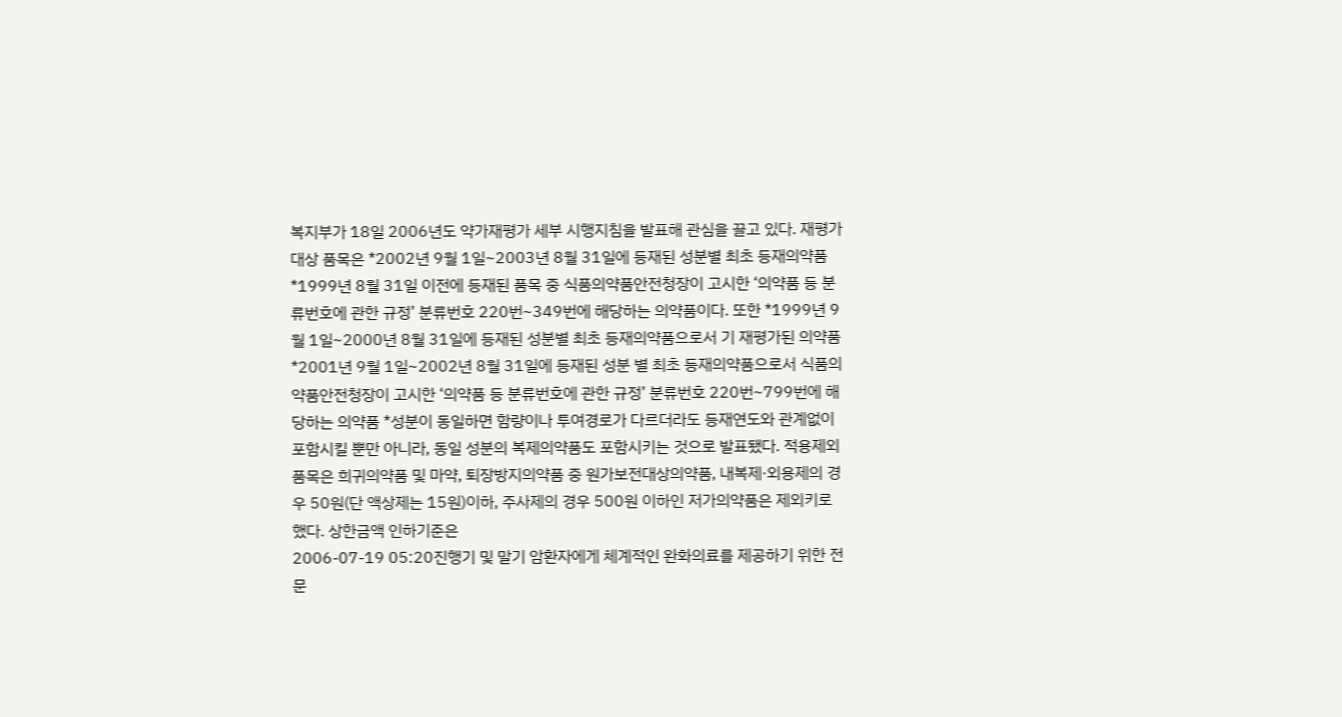복지부가 18일 2006년도 약가재평가 세부 시행지침을 발표해 관심을 끌고 있다. 재평가 대상 품목은 *2002년 9월 1일~2003년 8월 31일에 등재된 성분별 최초 등재의약품 *1999년 8월 31일 이전에 등재된 품목 중 식품의약품안전청장이 고시한 ‘의약품 등 분류번호에 관한 규정’ 분류번호 220번~349번에 해당하는 의약품이다. 또한 *1999년 9월 1일~2000년 8월 31일에 등재된 성분별 최초 등재의약품으로서 기 재평가된 의약품 *2001년 9월 1일~2002년 8월 31일에 등재된 성분 별 최초 등재의약품으로서 식품의약품안전청장이 고시한 ‘의약품 등 분류번호에 관한 규정’ 분류번호 220번~799번에 해당하는 의약품 *성분이 동일하면 함량이나 투여경로가 다르더라도 등재연도와 관계없이 포함시킬 뿐만 아니라, 동일 성분의 복제의약품도 포함시키는 것으로 발표됐다. 적용제외 품목은 희귀의약품 및 마약, 퇴장방지의약품 중 원가보전대상의약품, 내복제·외용제의 경우 50원(단 액상제는 15원)이하, 주사제의 경우 500원 이하인 저가의약품은 제외키로 했다. 상한금액 인하기준은
2006-07-19 05:20진행기 및 말기 암환자에게 체계적인 완화의료를 제공하기 위한 전문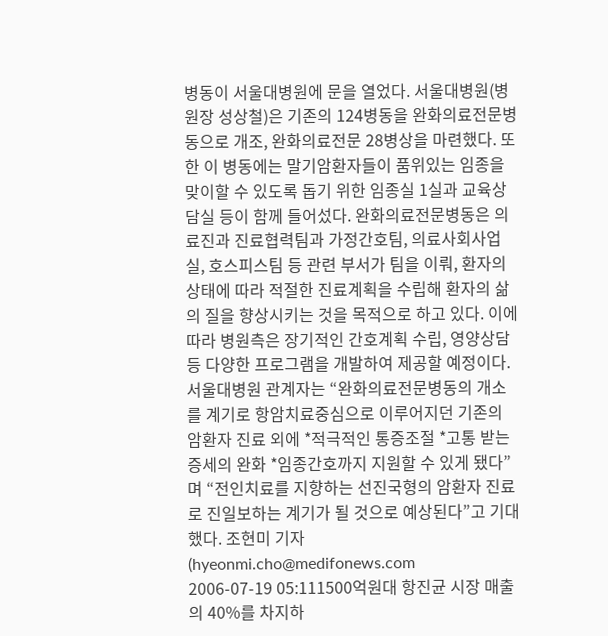병동이 서울대병원에 문을 열었다. 서울대병원(병원장 성상철)은 기존의 124병동을 완화의료전문병동으로 개조, 완화의료전문 28병상을 마련했다. 또한 이 병동에는 말기암환자들이 품위있는 임종을 맞이할 수 있도록 돕기 위한 임종실 1실과 교육상담실 등이 함께 들어섰다. 완화의료전문병동은 의료진과 진료협력팀과 가정간호팀, 의료사회사업실, 호스피스팀 등 관련 부서가 팀을 이뤄, 환자의 상태에 따라 적절한 진료계획을 수립해 환자의 삶의 질을 향상시키는 것을 목적으로 하고 있다. 이에 따라 병원측은 장기적인 간호계획 수립, 영양상담 등 다양한 프로그램을 개발하여 제공할 예정이다. 서울대병원 관계자는 “완화의료전문병동의 개소를 계기로 항암치료중심으로 이루어지던 기존의 암환자 진료 외에 *적극적인 통증조절 *고통 받는 증세의 완화 *임종간호까지 지원할 수 있게 됐다”며 “전인치료를 지향하는 선진국형의 암환자 진료로 진일보하는 계기가 될 것으로 예상된다”고 기대했다. 조현미 기자(hyeonmi.cho@medifonews.com
2006-07-19 05:111500억원대 항진균 시장 매출의 40%를 차지하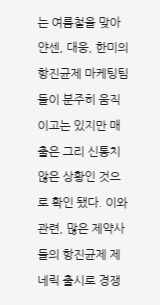는 여름철을 맞아 얀센, 대웅, 한미의 항진균제 마케팅팀들이 분주히 움직이고는 있지만 매출은 그리 신통치 않은 상황인 것으로 확인 됐다. 이와 관련, 많은 제약사들의 항진균제 제네릭 출시로 경쟁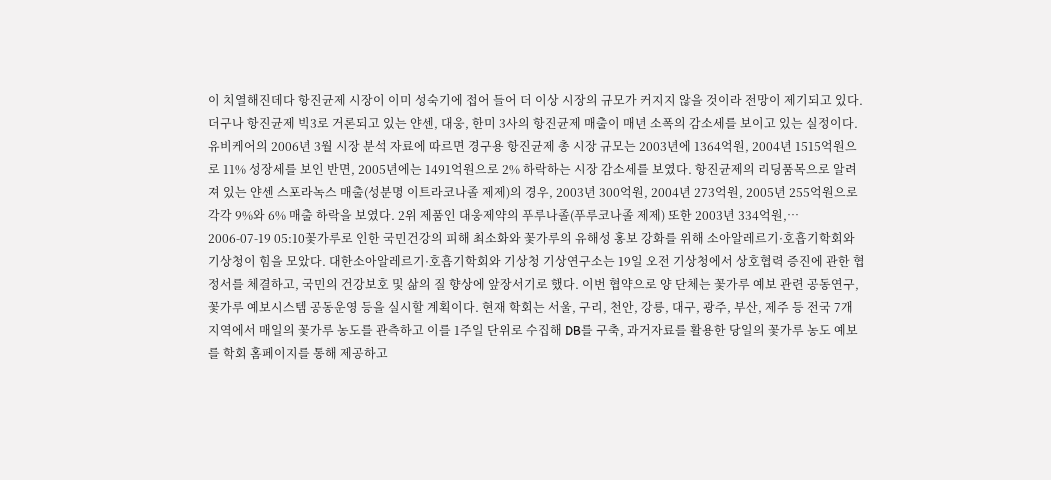이 치열해진데다 항진균제 시장이 이미 성숙기에 접어 들어 더 이상 시장의 규모가 커지지 않을 것이라 전망이 제기되고 있다. 더구나 항진균제 빅3로 거론되고 있는 얀센, 대웅, 한미 3사의 항진균제 매출이 매년 소폭의 감소세를 보이고 있는 실정이다. 유비케어의 2006년 3월 시장 분석 자료에 따르면 경구용 항진균제 총 시장 규모는 2003년에 1364억원, 2004년 1515억원으로 11% 성장세를 보인 반면, 2005년에는 1491억원으로 2% 하락하는 시장 감소세를 보였다. 항진균제의 리딩품목으로 알려져 있는 얀센 스포라녹스 매출(성분명 이트라코나졸 제제)의 경우, 2003년 300억원, 2004년 273억원, 2005년 255억원으로 각각 9%와 6% 매출 하락을 보였다. 2위 제품인 대웅제약의 푸루나졸(푸루코나졸 제제) 또한 2003년 334억원,…
2006-07-19 05:10꽃가루로 인한 국민건강의 피해 최소화와 꽃가루의 유해성 홍보 강화를 위해 소아알레르기·호흡기학회와 기상청이 힘을 모았다. 대한소아알레르기·호흡기학회와 기상청 기상연구소는 19일 오전 기상청에서 상호협력 증진에 관한 협정서를 체결하고, 국민의 건강보호 및 삶의 질 향상에 앞장서기로 했다. 이번 협약으로 양 단체는 꽃가루 예보 관련 공동연구, 꽃가루 예보시스템 공동운영 등을 실시할 계획이다. 현재 학회는 서울, 구리, 천안, 강릉, 대구, 광주, 부산, 제주 등 전국 7개 지역에서 매일의 꽃가루 농도를 관측하고 이를 1주일 단위로 수집해 DB를 구축, 과거자료를 활용한 당일의 꽃가루 농도 예보를 학회 홈페이지를 통해 제공하고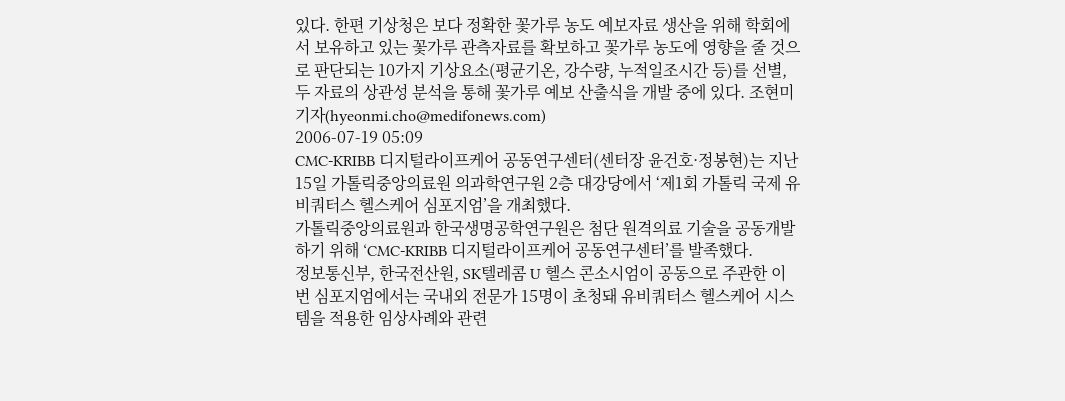있다. 한편 기상청은 보다 정확한 꽃가루 농도 예보자료 생산을 위해 학회에서 보유하고 있는 꽃가루 관측자료를 확보하고 꽃가루 농도에 영향을 줄 것으로 판단되는 10가지 기상요소(평균기온, 강수량, 누적일조시간 등)를 선별, 두 자료의 상관성 분석을 통해 꽃가루 예보 산출식을 개발 중에 있다. 조현미 기자(hyeonmi.cho@medifonews.com)
2006-07-19 05:09
CMC-KRIBB 디지털라이프케어 공동연구센터(센터장 윤건호·정봉현)는 지난 15일 가톨릭중앙의료원 의과학연구원 2층 대강당에서 ‘제1회 가톨릭 국제 유비쿼터스 헬스케어 심포지엄’을 개최했다.
가톨릭중앙의료원과 한국생명공학연구원은 첨단 원격의료 기술을 공동개발하기 위해 ‘CMC-KRIBB 디지털라이프케어 공동연구센터’를 발족했다.
정보통신부, 한국전산원, SK텔레콤 U 헬스 콘소시엄이 공동으로 주관한 이번 심포지엄에서는 국내외 전문가 15명이 초청돼 유비쿼터스 헬스케어 시스템을 적용한 임상사례와 관련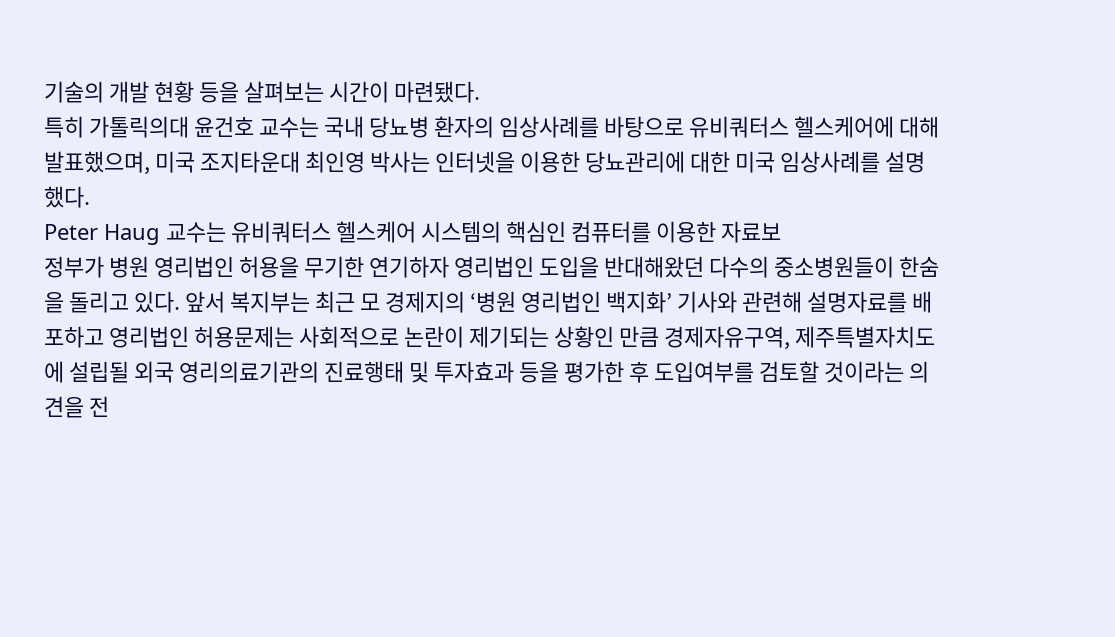기술의 개발 현황 등을 살펴보는 시간이 마련됐다.
특히 가톨릭의대 윤건호 교수는 국내 당뇨병 환자의 임상사례를 바탕으로 유비쿼터스 헬스케어에 대해 발표했으며, 미국 조지타운대 최인영 박사는 인터넷을 이용한 당뇨관리에 대한 미국 임상사례를 설명했다.
Peter Haug 교수는 유비쿼터스 헬스케어 시스템의 핵심인 컴퓨터를 이용한 자료보
정부가 병원 영리법인 허용을 무기한 연기하자 영리법인 도입을 반대해왔던 다수의 중소병원들이 한숨을 돌리고 있다. 앞서 복지부는 최근 모 경제지의 ‘병원 영리법인 백지화’ 기사와 관련해 설명자료를 배포하고 영리법인 허용문제는 사회적으로 논란이 제기되는 상황인 만큼 경제자유구역, 제주특별자치도에 설립될 외국 영리의료기관의 진료행태 및 투자효과 등을 평가한 후 도입여부를 검토할 것이라는 의견을 전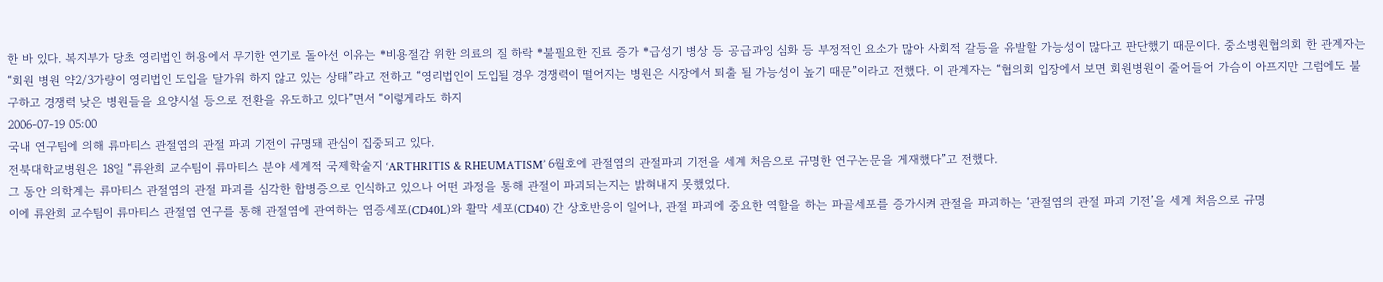한 바 있다. 복지부가 당초 영리법인 허용에서 무기한 연기로 돌아선 이유는 *비용절감 위한 의료의 질 하락 *불필요한 진료 증가 *급성기 병상 등 공급과잉 심화 등 부정적인 요소가 많아 사회적 갈등을 유발할 가능성이 많다고 판단했기 때문이다. 중소병원협의회 한 관계자는 “회원 병원 약2/3가량이 영리법인 도입을 달가워 하지 않고 있는 상태”라고 전하고 “영리법인이 도입될 경우 경쟁력이 떨어지는 병원은 시장에서 퇴출 될 가능성이 높기 때문”이라고 전했다. 이 관계자는 “협의회 입장에서 보면 회원병원이 줄어들어 가슴이 아프지만 그럼에도 불구하고 경쟁력 낮은 병원들을 요양시설 등으로 전환을 유도하고 있다”면서 “이렇게라도 하지
2006-07-19 05:00
국내 연구팀에 의해 류마티스 관절염의 관절 파괴 기전이 규명돼 관심이 집중되고 있다.
전북대학교병원은 18일 “류완희 교수팀이 류마티스 분야 세계적 국제학술지 ‘ARTHRITIS & RHEUMATISM’ 6월호에 관절염의 관절파괴 기전을 세계 처음으로 규명한 연구논문을 게재했다”고 전했다.
그 동안 의학계는 류마티스 관절염의 관절 파괴를 심각한 합병증으로 인식하고 있으나 어떤 과정을 통해 관절이 파괴되는지는 밝혀내지 못했었다.
이에 류완희 교수팀이 류마티스 관절염 연구를 통해 관절염에 관여하는 염증세포(CD40L)와 활막 세포(CD40) 간 상호반응이 일어나, 관절 파괴에 중요한 역할을 하는 파골세포를 증가시켜 관절을 파괴하는 ‘관절염의 관절 파괴 기전’을 세계 처음으로 규명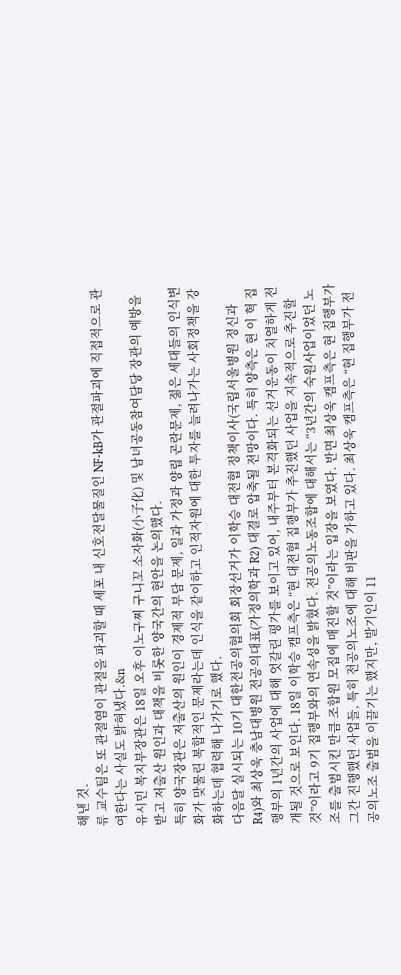해낸 것.
류 교수팀은 또 관절염이 관절을 파괴할 때 세포 내 신호전달물질인 NF-kB가 관절파괴에 직접적으로 관여한다는 사실도 밝혀냈다.&n
유시민 복지부장관은 18일 오후 이노구찌 구니꼬 소자화(小子化) 및 남녀공동참여담당 장관의 예방을 받고 저출산 원인과 대책을 비롯한 양국간의 현안을 논의했다.
특히 양국장관은 저출산의 원인이 경제적 부담 문제, 일과 가정과 양립 곤란문제, 젊은 세대들의 인식변화가 맞물린 복합적인 문제라는데 인식을 같이하고 인적자원에 대한 투자를 늘려나가는 사회정책을 강화하는데 협력해 나가기로 했다.
다음달 실시되는 10기 대한전공의협의회 회장선거가 이학승 대전협 정책이사(국립서울병원 정신과 R4)와 최상욱 충남대병원 전공의대표(가정의학과 R2) 대결로 압축될 전망이다. 특히 양측은 현 이 혁 집행부의 1년간의 사업에 대해 엇갈린 평가를 보이고 있어, 내주부터 본격화되는 선거운동이 치열하게 전개될 것으로 보인다. 18일 이학승 캠프측은 “현 대전협 집행부가 추진했던 사업을 지속적으로 추진할 것”이라고 9기 집행부와의 연속성을 밝혔다. 전공의노동조합에 대해서는 “3년간의 숙원사업이었던 노조를 출범시킨 만큼 조합원 모집에 매진할 것”이라는 입장을 보였다. 반면 최상욱 캠프측은 현 집행부가 그간 진행했던 사업들, 특히 전공의노조에 대해 비판을 가하고 있다. 최상욱 캠프측은 “현 집행부가 전공의노조 출범을 이끌기는 했지만, 발기인이 11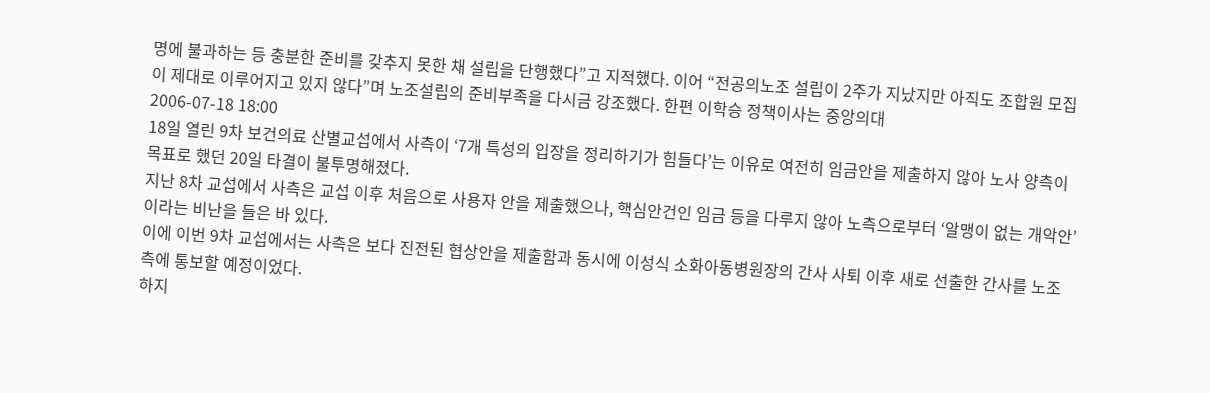명에 불과하는 등 충분한 준비를 갖추지 못한 채 설립을 단행했다”고 지적했다. 이어 “전공의노조 설립이 2주가 지났지만 아직도 조합원 모집이 제대로 이루어지고 있지 않다”며 노조설립의 준비부족을 다시금 강조했다. 한편 이학승 정책이사는 중앙의대
2006-07-18 18:00
18일 열린 9차 보건의료 산별교섭에서 사측이 ‘7개 특성의 입장을 정리하기가 힘들다’는 이유로 여전히 임금안을 제출하지 않아 노사 양측이 목표로 했던 20일 타결이 불투명해졌다.
지난 8차 교섭에서 사측은 교섭 이후 처음으로 사용자 안을 제출했으나, 핵심안건인 임금 등을 다루지 않아 노측으로부터 ‘알맹이 없는 개악안’이라는 비난을 들은 바 있다.
이에 이번 9차 교섭에서는 사측은 보다 진전된 협상안을 제출함과 동시에 이성식 소화아동병원장의 간사 사퇴 이후 새로 선출한 간사를 노조측에 통보할 예정이었다.
하지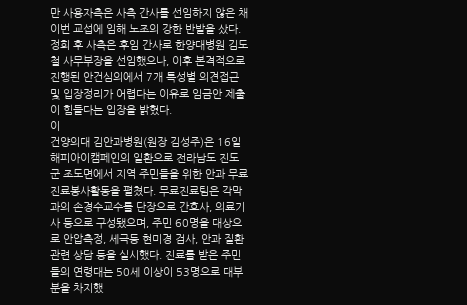만 사용자측은 사측 간사를 선임하지 않은 채 이번 교섭에 임해 노조의 강한 반발을 샀다.
정회 후 사측은 후임 간사로 한양대병원 김도철 사무부장을 선임했으나, 이후 본격적으로 진행된 안건심의에서 7개 특성별 의견접근 및 입장정리가 어렵다는 이유로 임금안 제출이 힘들다는 입장을 밝혔다.
이
건양의대 김안과병원(원장 김성주)은 16일 해피아이캠페인의 일환으로 전라남도 진도군 조도면에서 지역 주민들을 위한 안과 무료진료봉사활동을 펼쳤다. 무료진료팀은 각막과의 손경수교수를 단장으로 간호사, 의료기사 등으로 구성됐으며, 주민 60명을 대상으로 안압측정, 세극등 현미경 검사, 안과 질환 관련 상담 등을 실시했다. 진료를 받은 주민들의 연령대는 50세 이상이 53명으로 대부분을 차지했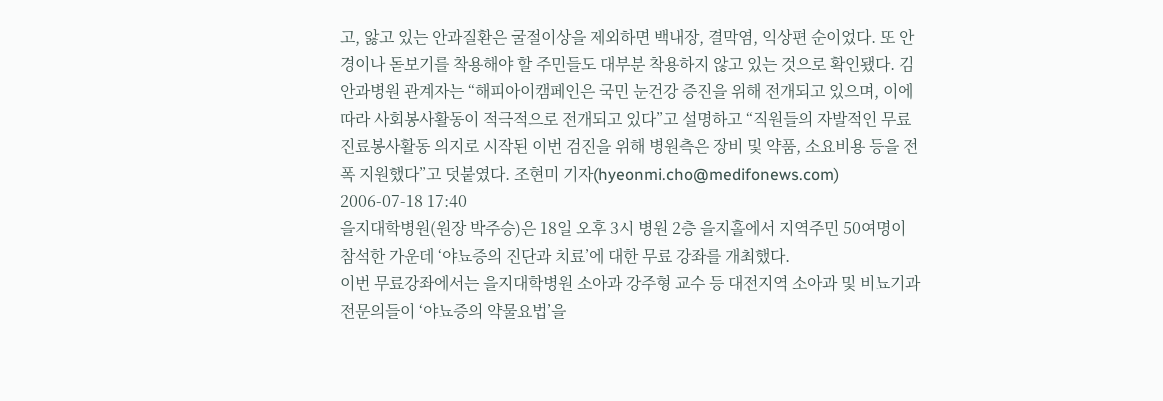고, 앓고 있는 안과질환은 굴절이상을 제외하면 백내장, 결막염, 익상편 순이었다. 또 안경이나 돋보기를 착용해야 할 주민들도 대부분 착용하지 않고 있는 것으로 확인됐다. 김안과병원 관계자는 “해피아이캠페인은 국민 눈건강 증진을 위해 전개되고 있으며, 이에 따라 사회봉사활동이 적극적으로 전개되고 있다”고 설명하고 “직원들의 자발적인 무료진료봉사활동 의지로 시작된 이번 검진을 위해 병원측은 장비 및 약품, 소요비용 등을 전폭 지원했다”고 덧붙였다. 조현미 기자(hyeonmi.cho@medifonews.com)
2006-07-18 17:40
을지대학병원(원장 박주승)은 18일 오후 3시 병원 2층 을지홀에서 지역주민 50여명이 참석한 가운데 ‘야뇨증의 진단과 치료’에 대한 무료 강좌를 개최했다.
이번 무료강좌에서는 을지대학병원 소아과 강주형 교수 등 대전지역 소아과 및 비뇨기과 전문의들이 ‘야뇨증의 약물요법’을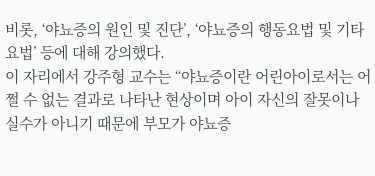비롯, ‘야뇨증의 원인 및 진단’, ‘야뇨증의 행동요법 및 기타요법’ 등에 대해 강의했다.
이 자리에서 강주형 교수는 “야뇨증이란 어린아이로서는 어쩔 수 없는 결과로 나타난 현상이며 아이 자신의 잘못이나 실수가 아니기 때문에 부모가 야뇨증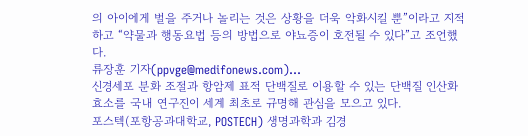의 아이에게 벌을 주거나 놀리는 것은 상황을 더욱 악화시킬 뿐”이라고 지적하고 “약물과 행동요법 등의 방법으로 야뇨증이 호전될 수 있다”고 조언했다.
류장훈 기자(ppvge@medifonews.com)…
신경세포 분화 조절과 항암제 표적 단백질로 이용할 수 있는 단백질 인산화 효소를 국내 연구진이 세계 최초로 규명해 관심을 모으고 있다.
포스텍(포항공과대학교, POSTECH) 생명과학과 김경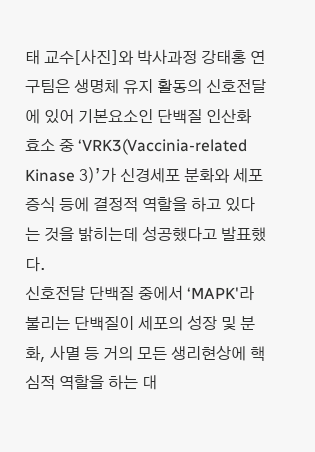태 교수[사진]와 박사과정 강태홍 연구팀은 생명체 유지 활동의 신호전달에 있어 기본요소인 단백질 인산화 효소 중 ‘VRK3(Vaccinia-related Kinase 3)’가 신경세포 분화와 세포 증식 등에 결정적 역할을 하고 있다는 것을 밝히는데 성공했다고 발표했다.
신호전달 단백질 중에서 ‘MAPK'라 불리는 단백질이 세포의 성장 및 분화, 사멸 등 거의 모든 생리현상에 핵심적 역할을 하는 대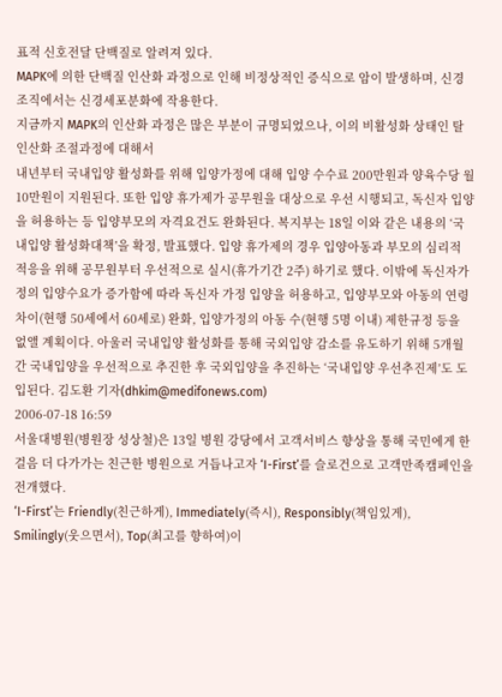표적 신호전달 단백질로 알려져 있다.
MAPK에 의한 단백질 인산화 과정으로 인해 비정상적인 증식으로 암이 발생하며, 신경조직에서는 신경세포분화에 작용한다.
지금까지 MAPK의 인산화 과정은 많은 부분이 규명되었으나, 이의 비활성화 상태인 탈인산화 조절과정에 대해서
내년부터 국내입양 활성화를 위해 입양가정에 대해 입양 수수료 200만원과 양육수당 월 10만원이 지원된다. 또한 입양 휴가제가 공무원을 대상으로 우선 시행되고, 독신자 입양을 허용하는 등 입양부모의 자격요건도 완화된다. 복지부는 18일 이와 같은 내용의 ‘국내입양 활성화대책’을 확정, 발표했다. 입양 휴가제의 경우 입양아동과 부모의 심리적 적응을 위해 공무원부터 우선적으로 실시(휴가기간 2주) 하기로 했다. 이밖에 독신자가정의 입양수요가 증가함에 따라 독신자 가정 입양을 허용하고, 입양부모와 아동의 연령차이(현행 50세에서 60세로) 완화, 입양가정의 아동 수(현행 5명 이내) 제한규정 등을 없앨 계획이다. 아울러 국내입양 활성화를 통해 국외입양 감소를 유도하기 위해 5개월간 국내입양을 우선적으로 추진한 후 국외입양을 추진하는 ‘국내입양 우선추진제’도 도입된다. 김도환 기자(dhkim@medifonews.com)
2006-07-18 16:59
서울대병원(병원장 성상철)은 13일 병원 강당에서 고객서비스 향상을 통해 국민에게 한걸음 더 다가가는 친근한 병원으로 거듭나고자 ‘I-First’를 슬로건으로 고객만족캠페인을 전개했다.
‘I-First’는 Friendly(친근하게), Immediately(즉시), Responsibly(책임있게), Smilingly(웃으면서), Top(최고를 향하여)이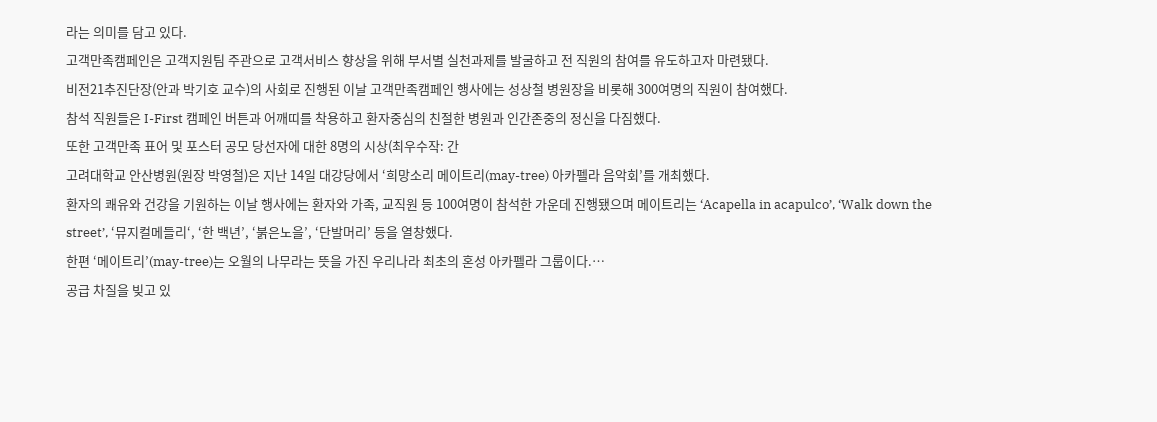라는 의미를 담고 있다.
고객만족캠페인은 고객지원팀 주관으로 고객서비스 향상을 위해 부서별 실천과제를 발굴하고 전 직원의 참여를 유도하고자 마련됐다.
비전21추진단장(안과 박기호 교수)의 사회로 진행된 이날 고객만족캠페인 행사에는 성상철 병원장을 비롯해 300여명의 직원이 참여했다.
참석 직원들은 I-First 캠페인 버튼과 어깨띠를 착용하고 환자중심의 친절한 병원과 인간존중의 정신을 다짐했다.
또한 고객만족 표어 및 포스터 공모 당선자에 대한 8명의 시상(최우수작: 간
고려대학교 안산병원(원장 박영철)은 지난 14일 대강당에서 ‘희망소리 메이트리(may-tree) 아카펠라 음악회’를 개최했다.
환자의 쾌유와 건강을 기원하는 이날 행사에는 환자와 가족, 교직원 등 100여명이 참석한 가운데 진행됐으며 메이트리는 ‘Acapella in acapulco’, ‘Walk down the street’, ‘뮤지컬메들리‘, ‘한 백년’, ‘붉은노을’, ‘단발머리’ 등을 열창했다.
한편 ‘메이트리’(may-tree)는 오월의 나무라는 뜻을 가진 우리나라 최초의 혼성 아카펠라 그룹이다.…
공급 차질을 빚고 있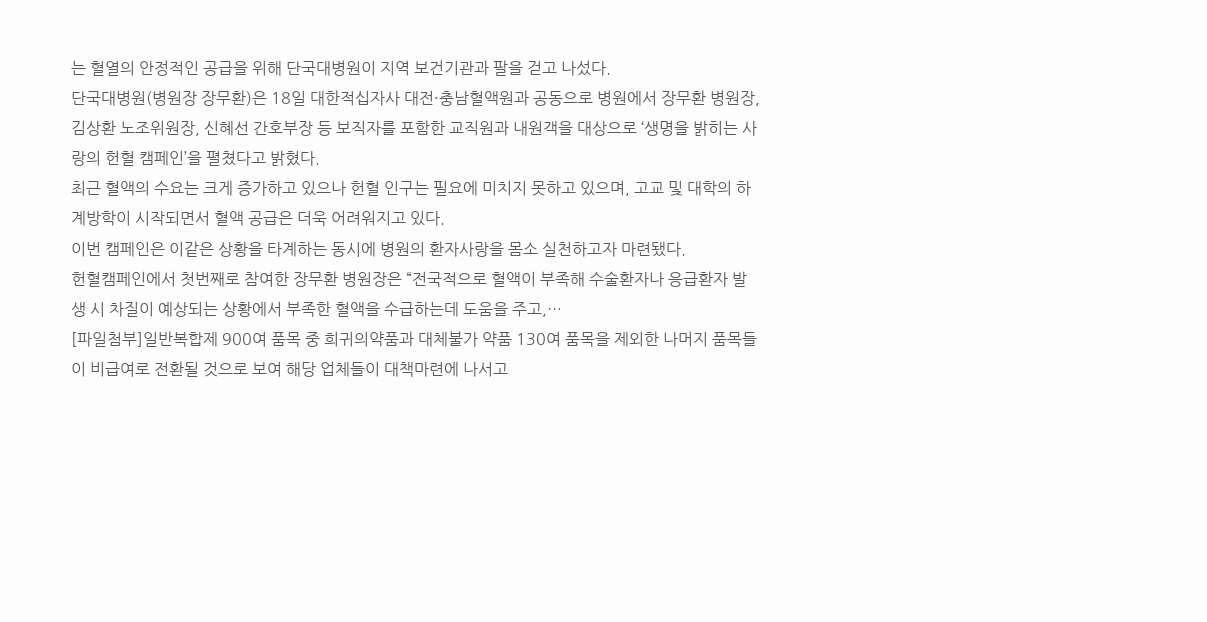는 혈열의 안정적인 공급을 위해 단국대병원이 지역 보건기관과 팔을 걷고 나섰다.
단국대병원(병원장 장무환)은 18일 대한적십자사 대전·충남혈액원과 공동으로 병원에서 장무환 병원장, 김상환 노조위원장, 신혜선 간호부장 등 보직자를 포함한 교직원과 내원객을 대상으로 ‘생명을 밝히는 사랑의 헌혈 캠페인’을 펼쳤다고 밝혔다.
최근 혈액의 수요는 크게 증가하고 있으나 헌혈 인구는 필요에 미치지 못하고 있으며, 고교 및 대학의 하계방학이 시작되면서 혈액 공급은 더욱 어려워지고 있다.
이번 캠페인은 이같은 상황을 타계하는 동시에 병원의 환자사랑을 몸소 실천하고자 마련됐다.
헌혈캠페인에서 첫번째로 참여한 장무환 병원장은 “전국적으로 혈액이 부족해 수술환자나 응급환자 발생 시 차질이 예상되는 상황에서 부족한 혈액을 수급하는데 도움을 주고,…
[파일첨부]일반복합제 900여 품목 중 희귀의약품과 대체불가 약품 130여 품목을 제외한 나머지 품목들이 비급여로 전환될 것으로 보여 해당 업체들이 대책마련에 나서고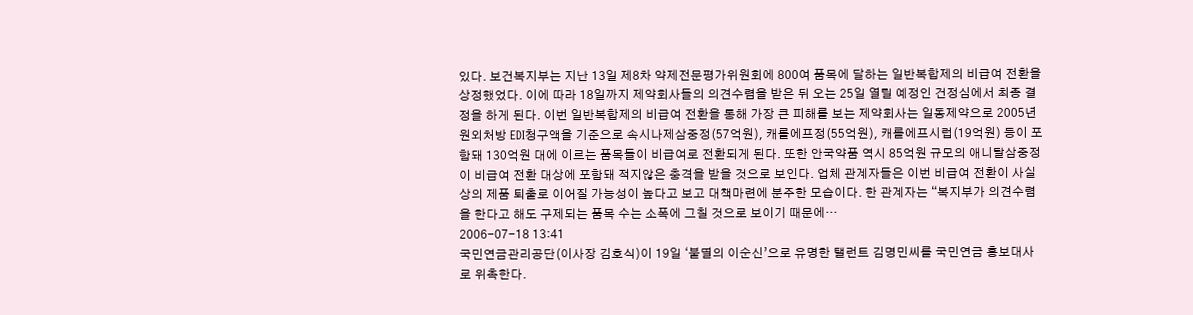있다. 보건복지부는 지난 13일 제8차 약제전문평가위원회에 800여 품목에 달하는 일반복합제의 비급여 전환을 상정했었다. 이에 따라 18일까지 제약회사들의 의견수렴을 받은 뒤 오는 25일 열릴 예정인 건정심에서 최종 결정을 하게 된다. 이번 일반복합제의 비급여 전환을 통해 가장 큰 피해를 보는 제약회사는 일동제약으로 2005년 원외처방 EDI청구액을 기준으로 속시나제삼중정(57억원), 캐롤에프정(55억원), 캐롤에프시럽(19억원) 등이 포함돼 130억원 대에 이르는 품목들이 비급여로 전환되게 된다. 또한 안국약품 역시 85억원 규모의 애니탈삼중정이 비급여 전환 대상에 포함돼 적지않은 충격을 받을 것으로 보인다. 업체 관계자들은 이번 비급여 전환이 사실상의 제품 퇴출로 이어질 가능성이 높다고 보고 대책마련에 분주한 모습이다. 한 관계자는 “복지부가 의견수렴을 한다고 해도 구제되는 품목 수는 소폭에 그칠 것으로 보이기 때문에…
2006-07-18 13:41
국민연금관리공단(이사장 김호식)이 19일 ‘불멸의 이순신’으로 유명한 탤런트 김명민씨를 국민연금 홍보대사로 위촉한다.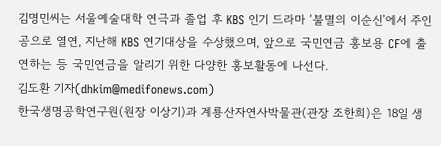김명민씨는 서울예술대학 연극과 졸업 후 KBS 인기 드라마 ‘불멸의 이순신’에서 주인공으로 열연, 지난해 KBS 연기대상을 수상했으며, 앞으로 국민연금 홍보용 CF에 출연하는 등 국민연금을 알리기 위한 다양한 홍보활동에 나선다.
김도환 기자(dhkim@medifonews.com)
한국생명공학연구원(원장 이상기)과 계룡산자연사박물관(관장 조한희)은 18일 생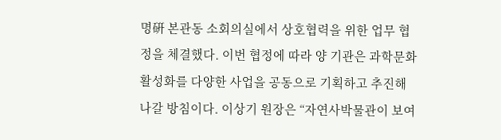명硏 본관동 소회의실에서 상호협력을 위한 업무 협정을 체결했다. 이번 협정에 따라 양 기관은 과학문화 활성화를 다양한 사업을 공동으로 기획하고 추진해 나갈 방침이다. 이상기 원장은 “자연사박물관이 보여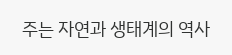주는 자연과 생태계의 역사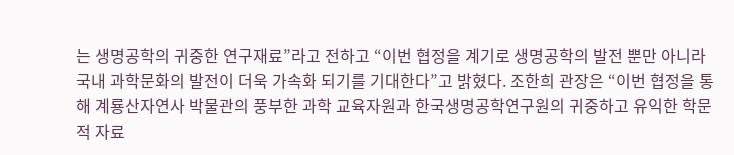는 생명공학의 귀중한 연구재료”라고 전하고 “이번 협정을 계기로 생명공학의 발전 뿐만 아니라 국내 과학문화의 발전이 더욱 가속화 되기를 기대한다”고 밝혔다. 조한희 관장은 “이번 협정을 통해 계룡산자연사 박물관의 풍부한 과학 교육자원과 한국생명공학연구원의 귀중하고 유익한 학문적 자료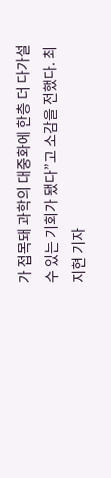가 접목돼 과학의 대중화에 한층 더 다가설 수 있는 기회가 됐다”고 소감을 전했다. 최지현 기자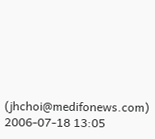(jhchoi@medifonews.com)
2006-07-18 13:05